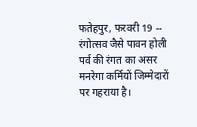फतेहपुर, फरवरी 19 -- रंगोत्सव जैसे पावन होली पर्व की रंगत का असर मनरेगा कर्मियों जिम्मेदारों पर गहराया है।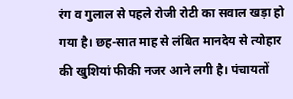रंग व गुलाल से पहले रोजी रोटी का सवाल खड़ा हो गया है। छह-सात माह से लंबित मानदेय से त्योहार की खुशियां फीकी नजर आने लगी है। पंचायतों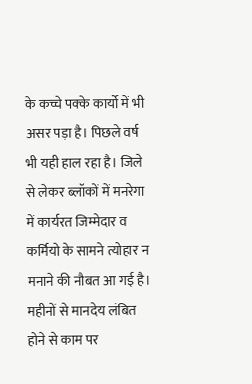के कच्चे पक्के कार्यो में भी असर पड़ा है। पिछले वर्ष भी यही हाल रहा है। जिले से लेकर ब्लॉकों में मनरेगा में कार्यरत जिम्मेदार व कर्मियो के सामने त्योहार न मनाने की नौबत आ गई है। महीनों से मानदेय लंबित होने से काम पर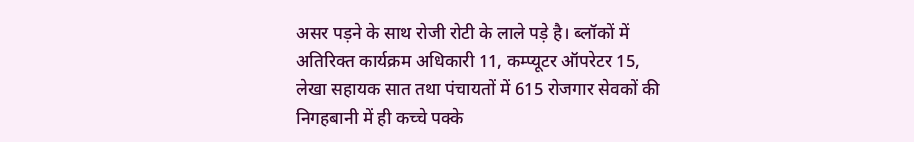असर पड़ने के साथ रोजी रोटी के लाले पड़े है। ब्लॉकों में अतिरिक्त कार्यक्रम अधिकारी 11, कम्प्यूटर ऑपरेटर 15, लेखा सहायक सात तथा पंचायतों में 615 रोजगार सेवकों की निगहबानी में ही कच्चे पक्के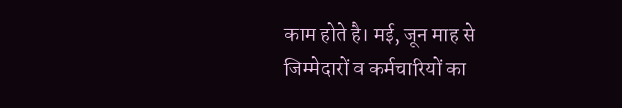काम होते है। मई, जून माह से जिम्मेदारों व कर्मचारियों का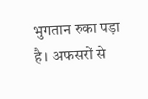भुगतान रुका पड़ा है। अफसरों से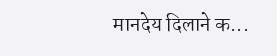मानदेय दिलाने क...